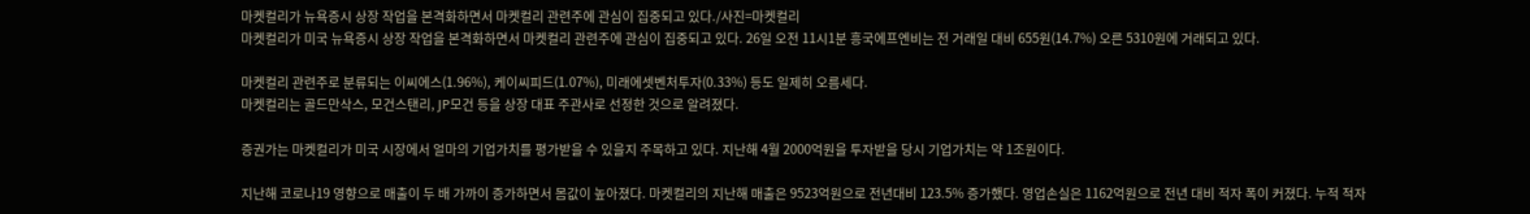마켓컬리가 뉴욕증시 상장 작업을 본격화하면서 마켓컬리 관련주에 관심이 집중되고 있다./사진=마켓컬리
마켓컬리가 미국 뉴욕증시 상장 작업을 본격화하면서 마켓컬리 관련주에 관심이 집중되고 있다. 26일 오전 11시1분 흥국에프엔비는 전 거래일 대비 655원(14.7%) 오른 5310원에 거래되고 있다.

마켓컬리 관련주로 분류되는 이씨에스(1.96%), 케이씨피드(1.07%), 미래에셋벤처투자(0.33%) 등도 일제히 오름세다.
마켓컬리는 골드만삭스, 모건스탠리, JP모건 등을 상장 대표 주관사로 선정한 것으로 알려졌다.

증권가는 마켓컬리가 미국 시장에서 얼마의 기업가치를 평가받을 수 있을지 주목하고 있다. 지난해 4월 2000억원을 투자받을 당시 기업가치는 약 1조원이다.

지난해 코로나19 영향으로 매출이 두 배 가까이 증가하면서 몸값이 높아졌다. 마켓컬리의 지난해 매출은 9523억원으로 전년대비 123.5% 증가했다. 영업손실은 1162억원으로 전년 대비 적자 폭이 커졌다. 누적 적자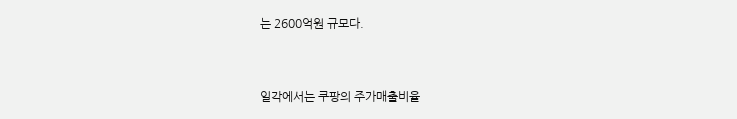는 2600억원 규모다.


일각에서는 쿠팡의 주가매출비율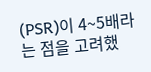(PSR)이 4~5배라는 점을 고려했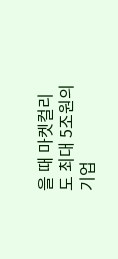을 때 마켓컬리도 최대 5조원의 기업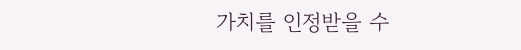가치를 인정받을 수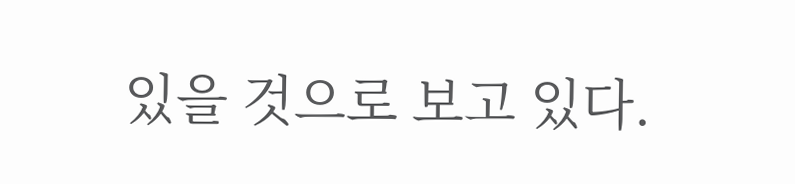있을 것으로 보고 있다.